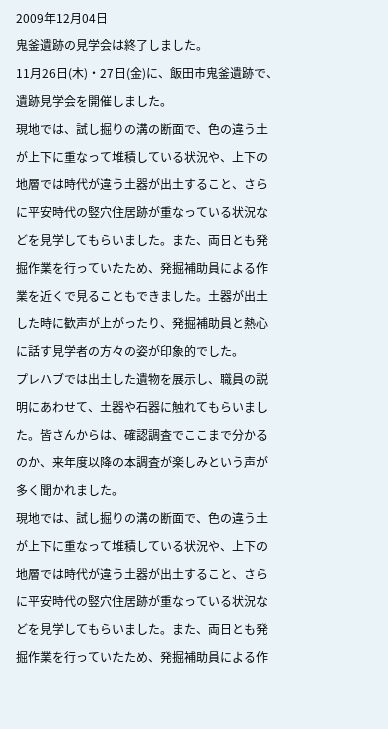2009年12月04日
鬼釜遺跡の見学会は終了しました。
11月26日(木)・27日(金)に、飯田市鬼釜遺跡で、遺跡見学会を開催しました。
現地では、試し掘りの溝の断面で、色の違う土が上下に重なって堆積している状況や、上下の地層では時代が違う土器が出土すること、さらに平安時代の竪穴住居跡が重なっている状況などを見学してもらいました。また、両日とも発掘作業を行っていたため、発掘補助員による作業を近くで見ることもできました。土器が出土した時に歓声が上がったり、発掘補助員と熱心に話す見学者の方々の姿が印象的でした。
プレハブでは出土した遺物を展示し、職員の説明にあわせて、土器や石器に触れてもらいました。皆さんからは、確認調査でここまで分かるのか、来年度以降の本調査が楽しみという声が多く聞かれました。
現地では、試し掘りの溝の断面で、色の違う土が上下に重なって堆積している状況や、上下の地層では時代が違う土器が出土すること、さらに平安時代の竪穴住居跡が重なっている状況などを見学してもらいました。また、両日とも発掘作業を行っていたため、発掘補助員による作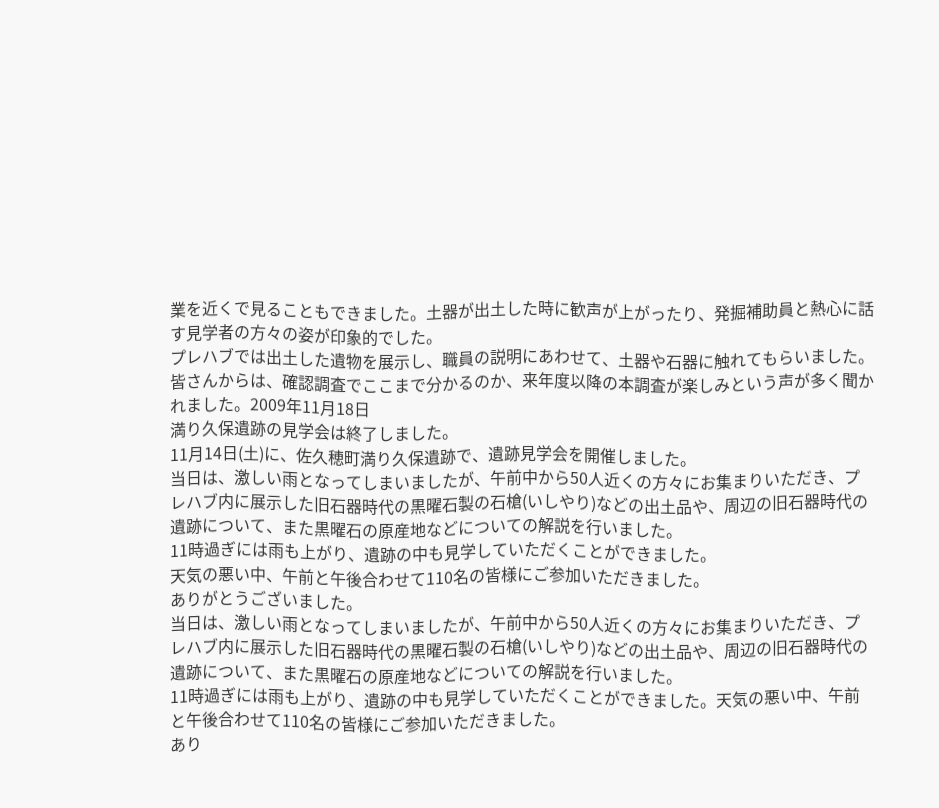業を近くで見ることもできました。土器が出土した時に歓声が上がったり、発掘補助員と熱心に話す見学者の方々の姿が印象的でした。
プレハブでは出土した遺物を展示し、職員の説明にあわせて、土器や石器に触れてもらいました。皆さんからは、確認調査でここまで分かるのか、来年度以降の本調査が楽しみという声が多く聞かれました。2009年11月18日
満り久保遺跡の見学会は終了しました。
11月14日(土)に、佐久穂町満り久保遺跡で、遺跡見学会を開催しました。
当日は、激しい雨となってしまいましたが、午前中から50人近くの方々にお集まりいただき、プレハブ内に展示した旧石器時代の黒曜石製の石槍(いしやり)などの出土品や、周辺の旧石器時代の遺跡について、また黒曜石の原産地などについての解説を行いました。
11時過ぎには雨も上がり、遺跡の中も見学していただくことができました。
天気の悪い中、午前と午後合わせて110名の皆様にご参加いただきました。
ありがとうございました。
当日は、激しい雨となってしまいましたが、午前中から50人近くの方々にお集まりいただき、プレハブ内に展示した旧石器時代の黒曜石製の石槍(いしやり)などの出土品や、周辺の旧石器時代の遺跡について、また黒曜石の原産地などについての解説を行いました。
11時過ぎには雨も上がり、遺跡の中も見学していただくことができました。天気の悪い中、午前と午後合わせて110名の皆様にご参加いただきました。
あり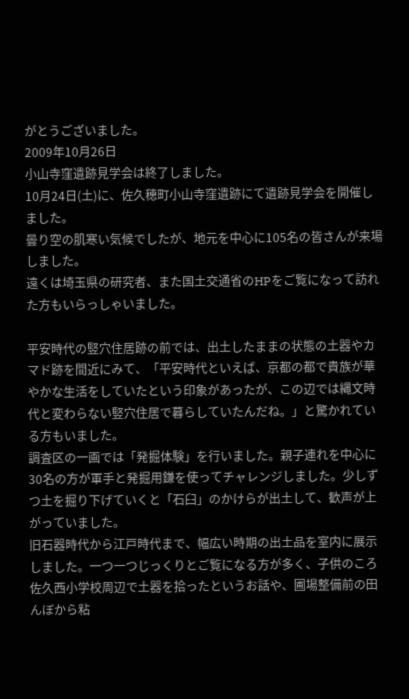がとうございました。
2009年10月26日
小山寺窪遺跡見学会は終了しました。
10月24日(土)に、佐久穂町小山寺窪遺跡にて遺跡見学会を開催しました。
曇り空の肌寒い気候でしたが、地元を中心に105名の皆さんが来場しました。
遠くは埼玉県の研究者、また国土交通省のHPをご覧になって訪れた方もいらっしゃいました。

平安時代の竪穴住居跡の前では、出土したままの状態の土器やカマド跡を間近にみて、「平安時代といえば、京都の都で貴族が華やかな生活をしていたという印象があったが、この辺では縄文時代と変わらない竪穴住居で暮らしていたんだね。」と驚かれている方もいました。
調査区の一画では「発掘体験」を行いました。親子連れを中心に30名の方が軍手と発掘用鎌を使ってチャレンジしました。少しずつ土を掘り下げていくと「石臼」のかけらが出土して、歓声が上がっていました。
旧石器時代から江戸時代まで、幅広い時期の出土品を室内に展示しました。一つ一つじっくりとご覧になる方が多く、子供のころ佐久西小学校周辺で土器を拾ったというお話や、圃場整備前の田んぼから粘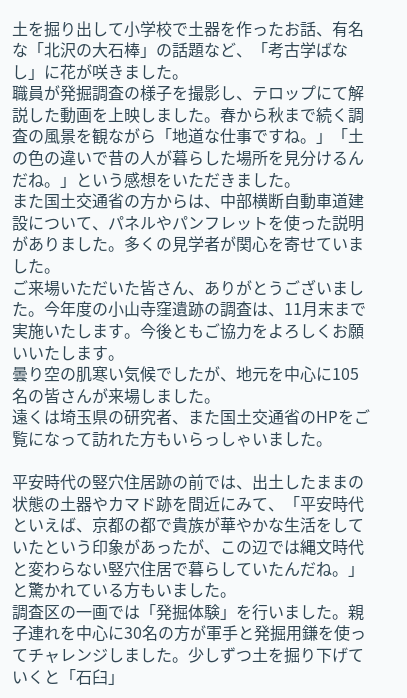土を掘り出して小学校で土器を作ったお話、有名な「北沢の大石棒」の話題など、「考古学ばなし」に花が咲きました。
職員が発掘調査の様子を撮影し、テロップにて解説した動画を上映しました。春から秋まで続く調査の風景を観ながら「地道な仕事ですね。」「土の色の違いで昔の人が暮らした場所を見分けるんだね。」という感想をいただきました。
また国土交通省の方からは、中部横断自動車道建設について、パネルやパンフレットを使った説明がありました。多くの見学者が関心を寄せていました。
ご来場いただいた皆さん、ありがとうございました。今年度の小山寺窪遺跡の調査は、11月末まで実施いたします。今後ともご協力をよろしくお願いいたします。
曇り空の肌寒い気候でしたが、地元を中心に105名の皆さんが来場しました。
遠くは埼玉県の研究者、また国土交通省のHPをご覧になって訪れた方もいらっしゃいました。

平安時代の竪穴住居跡の前では、出土したままの状態の土器やカマド跡を間近にみて、「平安時代といえば、京都の都で貴族が華やかな生活をしていたという印象があったが、この辺では縄文時代と変わらない竪穴住居で暮らしていたんだね。」と驚かれている方もいました。
調査区の一画では「発掘体験」を行いました。親子連れを中心に30名の方が軍手と発掘用鎌を使ってチャレンジしました。少しずつ土を掘り下げていくと「石臼」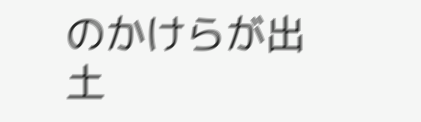のかけらが出土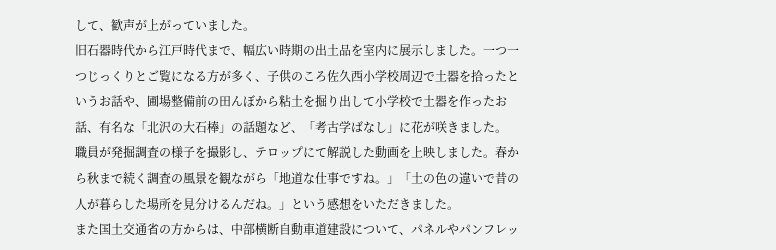して、歓声が上がっていました。
旧石器時代から江戸時代まで、幅広い時期の出土品を室内に展示しました。一つ一つじっくりとご覧になる方が多く、子供のころ佐久西小学校周辺で土器を拾ったというお話や、圃場整備前の田んぼから粘土を掘り出して小学校で土器を作ったお話、有名な「北沢の大石棒」の話題など、「考古学ばなし」に花が咲きました。
職員が発掘調査の様子を撮影し、テロップにて解説した動画を上映しました。春から秋まで続く調査の風景を観ながら「地道な仕事ですね。」「土の色の違いで昔の人が暮らした場所を見分けるんだね。」という感想をいただきました。
また国土交通省の方からは、中部横断自動車道建設について、パネルやパンフレッ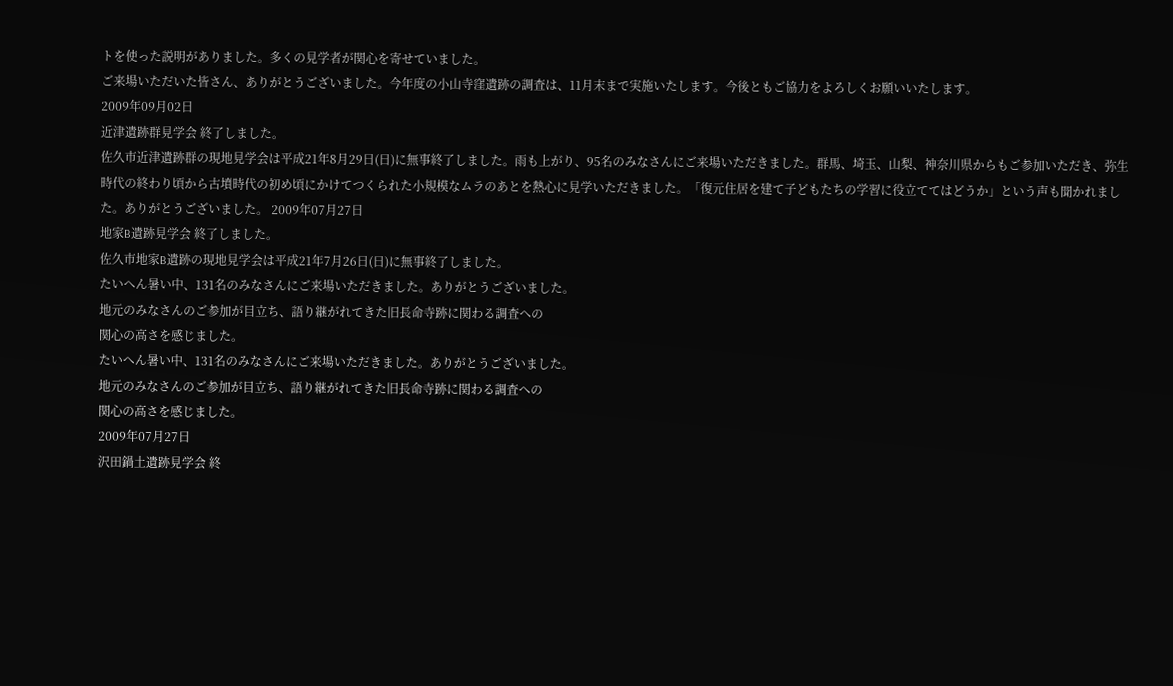トを使った説明がありました。多くの見学者が関心を寄せていました。
ご来場いただいた皆さん、ありがとうございました。今年度の小山寺窪遺跡の調査は、11月末まで実施いたします。今後ともご協力をよろしくお願いいたします。
2009年09月02日
近津遺跡群見学会 終了しました。
佐久市近津遺跡群の現地見学会は平成21年8月29日(日)に無事終了しました。雨も上がり、95名のみなさんにご来場いただきました。群馬、埼玉、山梨、神奈川県からもご参加いただき、弥生時代の終わり頃から古墳時代の初め頃にかけてつくられた小規模なムラのあとを熱心に見学いただきました。「復元住居を建て子どもたちの学習に役立ててはどうか」という声も聞かれました。ありがとうございました。 2009年07月27日
地家B遺跡見学会 終了しました。
佐久市地家B遺跡の現地見学会は平成21年7月26日(日)に無事終了しました。
たいへん暑い中、131名のみなさんにご来場いただきました。ありがとうございました。
地元のみなさんのご参加が目立ち、語り継がれてきた旧長命寺跡に関わる調査への
関心の高さを感じました。
たいへん暑い中、131名のみなさんにご来場いただきました。ありがとうございました。
地元のみなさんのご参加が目立ち、語り継がれてきた旧長命寺跡に関わる調査への
関心の高さを感じました。
2009年07月27日
沢田鍋土遺跡見学会 終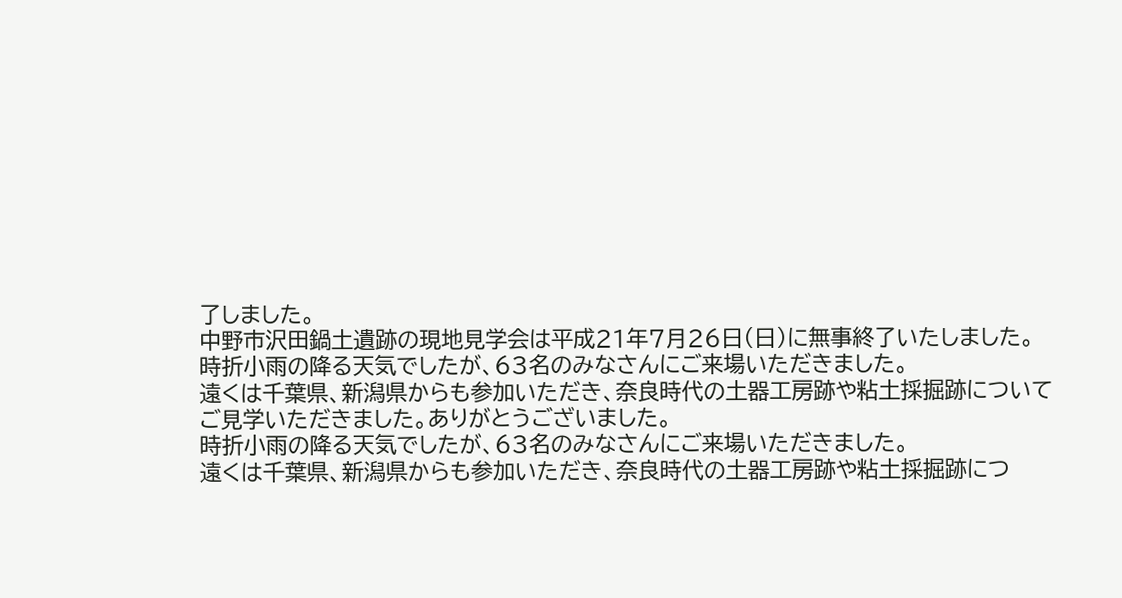了しました。
中野市沢田鍋土遺跡の現地見学会は平成21年7月26日(日)に無事終了いたしました。
時折小雨の降る天気でしたが、63名のみなさんにご来場いただきました。
遠くは千葉県、新潟県からも参加いただき、奈良時代の土器工房跡や粘土採掘跡について
ご見学いただきました。ありがとうございました。
時折小雨の降る天気でしたが、63名のみなさんにご来場いただきました。
遠くは千葉県、新潟県からも参加いただき、奈良時代の土器工房跡や粘土採掘跡につ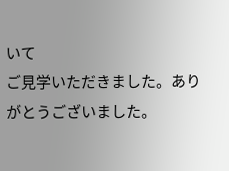いて
ご見学いただきました。ありがとうございました。